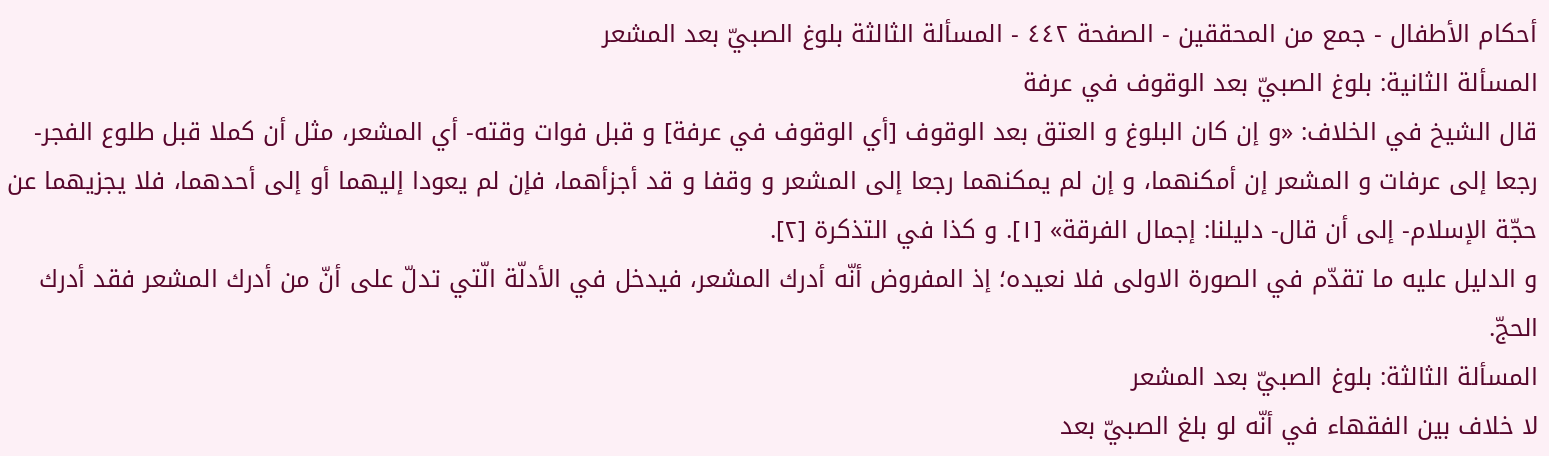أحكام الأطفال - جمع من المحققين - الصفحة ٤٤٢ - المسألة الثالثة بلوغ الصبيّ بعد المشعر
المسألة الثانية: بلوغ الصبيّ بعد الوقوف في عرفة
قال الشيخ في الخلاف: «و إن كان البلوغ و العتق بعد الوقوف [أي الوقوف في عرفة] و قبل فوات وقته- أي المشعر، مثل أن كملا قبل طلوع الفجر- رجعا إلى عرفات و المشعر إن أمكنهما، و إن لم يمكنهما رجعا إلى المشعر و وقفا و قد أجزأهما، فإن لم يعودا إليهما أو إلى أحدهما، فلا يجزيهما عن حجّة الإسلام- إلى أن قال- دليلنا: إجمال الفرقة» [١]. و كذا في التذكرة [٢].
و الدليل عليه ما تقدّم في الصورة الاولى فلا نعيده؛ إذ المفروض أنّه أدرك المشعر، فيدخل في الأدلّة الّتي تدلّ على أنّ من أدرك المشعر فقد أدرك الحجّ.
المسألة الثالثة: بلوغ الصبيّ بعد المشعر
لا خلاف بين الفقهاء في أنّه لو بلغ الصبيّ بعد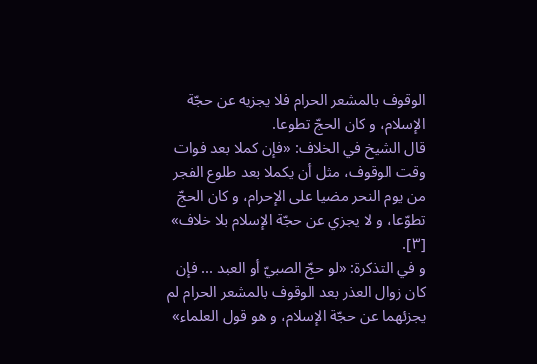الوقوف بالمشعر الحرام فلا يجزيه عن حجّة الإسلام، و كان الحجّ تطوعا.
قال الشيخ في الخلاف: «فإن كملا بعد فوات وقت الوقوف، مثل أن يكملا بعد طلوع الفجر من يوم النحر مضيا على الإحرام، و كان الحجّ تطوّعا، و لا يجزي عن حجّة الإسلام بلا خلاف» [٣].
و في التذكرة: «لو حجّ الصبيّ أو العبد ... فإن كان زوال العذر بعد الوقوف بالمشعر الحرام لم يجزئهما عن حجّة الإسلام، و هو قول العلماء»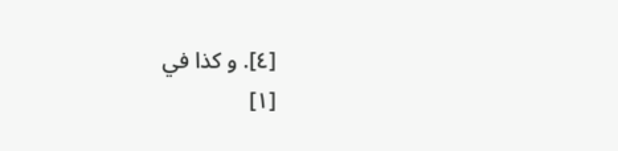[٤]. و كذا في
[١]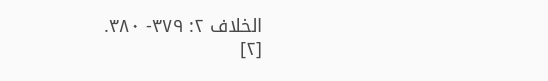الخلاف ٢: ٣٧٩- ٣٨٠.
[٢]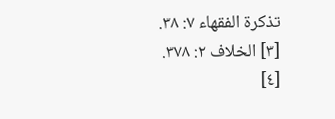تذكرة الفقهاء ٧: ٣٨.
[٣] الخلاف ٢: ٣٧٨.
[٤]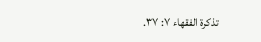تذكرة الفقهاء ٧: ٣٧.